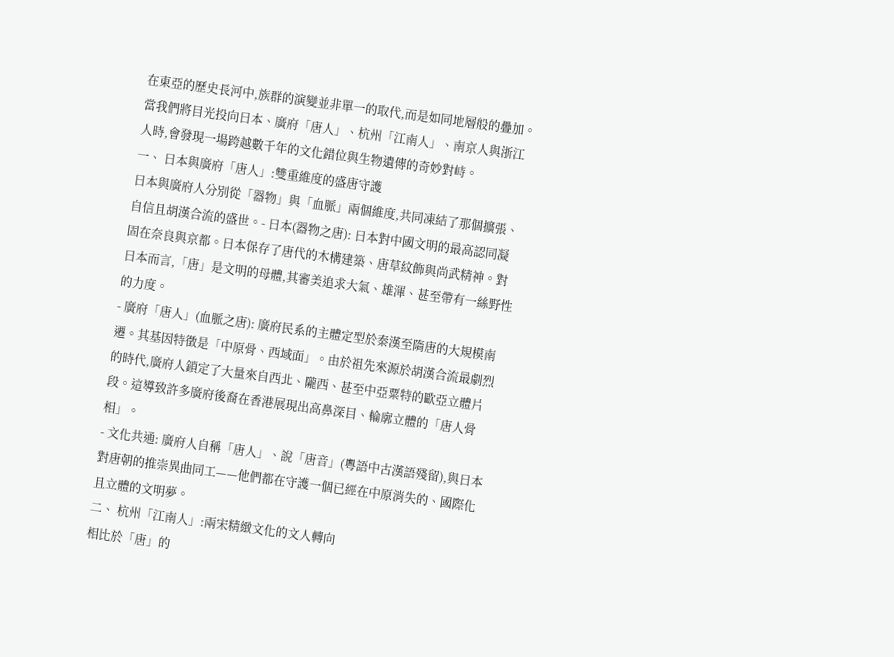在東亞的歷史長河中,族群的演變並非單一的取代,而是如同地層般的疊加。當我們將目光投向日本、廣府「唐人」、杭州「江南人」、南京人與浙江人時,會發現一場跨越數千年的文化錯位與生物遺傳的奇妙對峙。
一、 日本與廣府「唐人」:雙重維度的盛唐守護
日本與廣府人分別從「器物」與「血脈」兩個維度,共同凍結了那個擴張、自信且胡漢合流的盛世。- 日本(器物之唐): 日本對中國文明的最高認同凝固在奈良與京都。日本保存了唐代的木構建築、唐草紋飾與尚武精神。對日本而言,「唐」是文明的母體,其審美追求大氣、雄渾、甚至帶有一絲野性的力度。
- 廣府「唐人」(血脈之唐): 廣府民系的主體定型於秦漢至隋唐的大規模南遷。其基因特徵是「中原骨、西域面」。由於祖先來源於胡漢合流最劇烈的時代,廣府人鎖定了大量來自西北、隴西、甚至中亞粟特的歐亞立體片段。這導致許多廣府後裔在香港展現出高鼻深目、輪廓立體的「唐人骨相」。
- 文化共通: 廣府人自稱「唐人」、說「唐音」(粵語中古漢語殘留),與日本對唐朝的推崇異曲同工——他們都在守護一個已經在中原消失的、國際化且立體的文明夢。
二、 杭州「江南人」:兩宋精緻文化的文人轉向
相比於「唐」的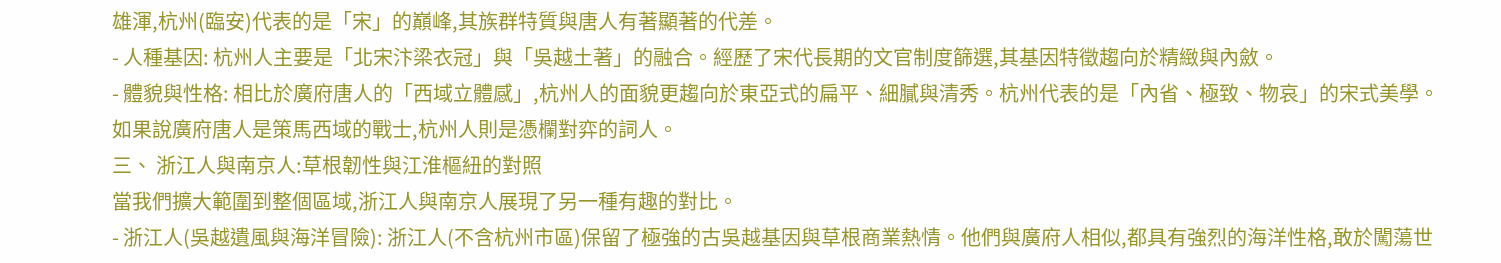雄渾,杭州(臨安)代表的是「宋」的巔峰,其族群特質與唐人有著顯著的代差。
- 人種基因: 杭州人主要是「北宋汴梁衣冠」與「吳越土著」的融合。經歷了宋代長期的文官制度篩選,其基因特徵趨向於精緻與內斂。
- 體貌與性格: 相比於廣府唐人的「西域立體感」,杭州人的面貌更趨向於東亞式的扁平、細膩與清秀。杭州代表的是「內省、極致、物哀」的宋式美學。如果說廣府唐人是策馬西域的戰士,杭州人則是憑欄對弈的詞人。
三、 浙江人與南京人:草根韌性與江淮樞紐的對照
當我們擴大範圍到整個區域,浙江人與南京人展現了另一種有趣的對比。
- 浙江人(吳越遺風與海洋冒險): 浙江人(不含杭州市區)保留了極強的古吳越基因與草根商業熱情。他們與廣府人相似,都具有強烈的海洋性格,敢於闖蕩世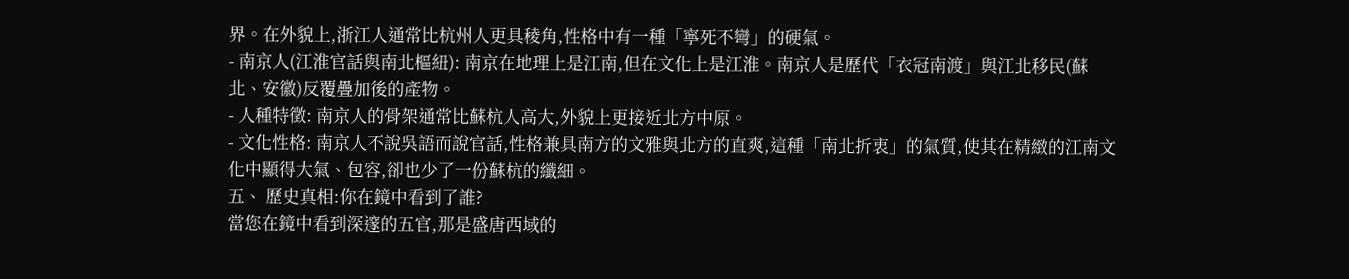界。在外貌上,浙江人通常比杭州人更具稜角,性格中有一種「寧死不彎」的硬氣。
- 南京人(江淮官話與南北樞紐): 南京在地理上是江南,但在文化上是江淮。南京人是歷代「衣冠南渡」與江北移民(蘇北、安徽)反覆疊加後的產物。
- 人種特徵: 南京人的骨架通常比蘇杭人高大,外貌上更接近北方中原。
- 文化性格: 南京人不說吳語而說官話,性格兼具南方的文雅與北方的直爽,這種「南北折衷」的氣質,使其在精緻的江南文化中顯得大氣、包容,卻也少了一份蘇杭的纖細。
五、 歷史真相:你在鏡中看到了誰?
當您在鏡中看到深邃的五官,那是盛唐西域的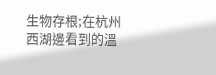生物存根;在杭州西湖邊看到的溫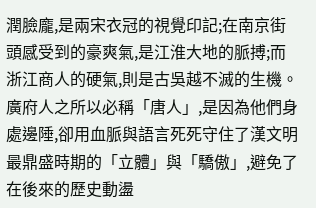潤臉龐,是兩宋衣冠的視覺印記;在南京街頭感受到的豪爽氣,是江淮大地的脈搏;而浙江商人的硬氣,則是古吳越不滅的生機。
廣府人之所以必稱「唐人」,是因為他們身處邊陲,卻用血脈與語言死死守住了漢文明最鼎盛時期的「立體」與「驕傲」,避免了在後來的歷史動盪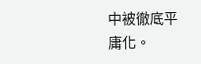中被徹底平庸化。